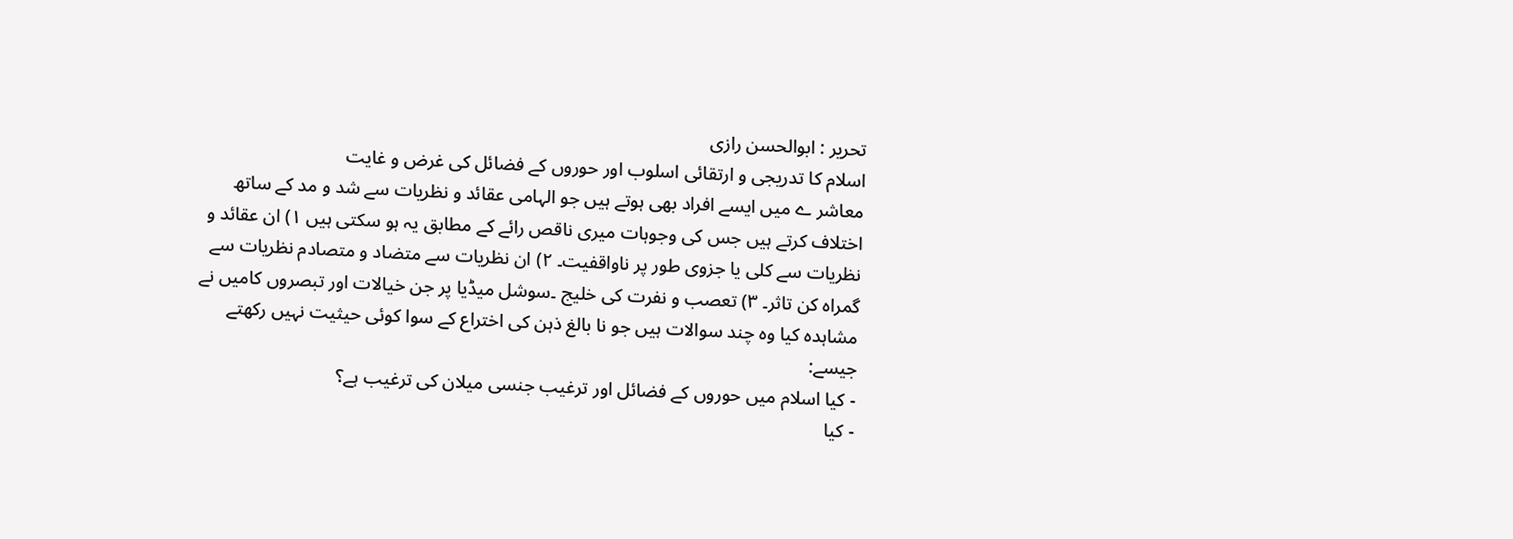تحریر : ابوالحسن رازی
اسلام کا تدریجی و ارتقائی اسلوب اور حوروں کے فضائل کی غرض و غایت
معاشر ے میں ایسے افراد بھی ہوتے ہیں جو الہامی عقائد و نظریات سے شد و مد کے ساتھ اختلاف کرتے ہیں جس کی وجوہات میری ناقص رائے کے مطابق یہ ہو سکتی ہیں ۱) ان عقائد و نظریات سے کلی یا جزوی طور پر ناواقفیت۔ ۲) ان نظریات سے متضاد و متصادم نظریات سے گمراہ کن تاثر۔ ۳) تعصب و نفرت کی خلیج ۔سوشل میڈیا پر جن خیالات اور تبصروں کامیں نے مشاہدہ کیا وہ چند سوالات ہیں جو نا بالغ ذہن کی اختراع کے سوا کوئی حیثیت نہیں رکھتے جیسے:
- کیا اسلام میں حوروں کے فضائل اور ترغیب جنسی میلان کی ترغیب ہے؟
- کیا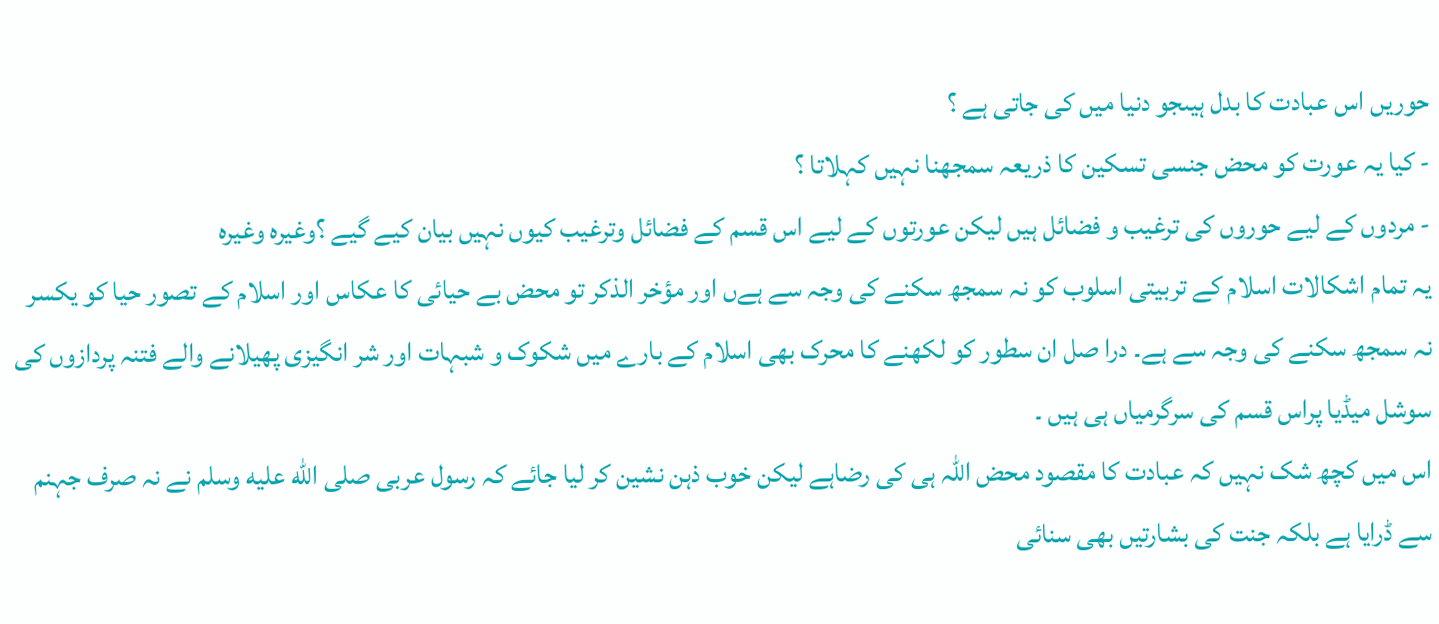حوریں اس عبادت کا بدل ہیںجو دنیا میں کی جاتی ہے ؟
- کیا یہ عورت کو محض جنسی تسکین کا ذریعہ سمجھنا نہیں کہلاتا ؟
- مردوں کے لیے حوروں کی ترغیب و فضائل ہیں لیکن عورتوں کے لیے اس قسم کے فضائل وترغیب کیوں نہیں بیان کیے گیے ؟وغیرہ وغیرہ
یہ تمام اشکالات اسلام کے تربیتی اسلوب کو نہ سمجھ سکنے کی وجہ سے ہےں اور مؤخر الذکر تو محض بے حیائی کا عکاس اور اسلام کے تصور حیا کو یکسر نہ سمجھ سکنے کی وجہ سے ہے۔ درا صل ان سطور کو لکھنے کا محرک بھی اسلام کے بارے میں شکوک و شبہات اور شر انگیزی پھیلانے والے فتنہ پردازوں کی سوشل میڈیا پراس قسم کی سرگرمیاں ہی ہیں ۔
اس میں کچھ شک نہیں کہ عبادت کا مقصود محض اللہ ہی کی رضاہے لیکن خوب ذہن نشین کر لیا جائے کہ رسول عربی صلى الله عليه وسلم نے نہ صرف جہنم سے ڈرایا ہے بلکہ جنت کی بشارتیں بھی سنائی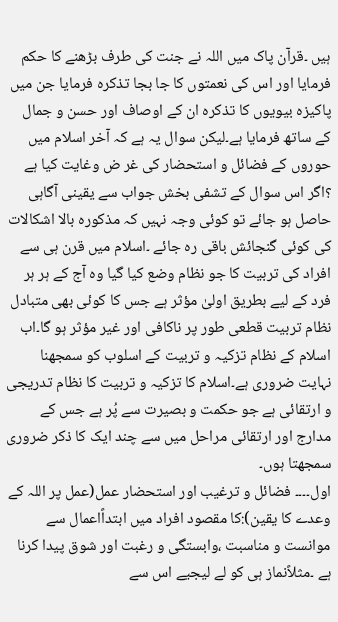ہیں ۔قرآن پاک میں اللہ نے جنت کی طرف بڑھنے کا حکم فرمایا اور اس کی نعمتوں کا جا بجا تذکرہ فرمایا جن میں پاکیزہ بیویوں کا تذکرہ ان کے اوصاف اور حسن و جمال کے ساتھ فرمایا ہے۔لیکن سوال یہ ہے کہ آخر اسلام میں حوروں کے فضائل و استحضار کی غر ض وغایت کیا ہے ؟اگر اس سوال کے تشفی بخش جواب سے یقینی آگاہی حاصل ہو جائے تو کوئی وجہ نہیں کہ مذکورہ بالا اشکالات کی کوئی گنجائش باقی رہ جائے ۔اسلام میں قرن ہی سے افراد کی تربیت کا جو نظام وضع کیا گیا وہ آج کے ہر ہر فرد کے لیے بطریق اولیٰ مؤثر ہے جس کا کوئی بھی متبادل نظام تربیت قطعی طور پر ناکافی اور غیر مؤثر ہو گا۔اب اسلام کے نظام تزکیہ و تربیت کے اسلوب کو سمجھنا نہایت ضروری ہے۔اسلام کا تزکیہ و تربیت کا نظام تدریجی و ارتقائی ہے جو حکمت و بصیرت سے پُر ہے جس کے مدارج اور ارتقائی مراحل میں سے چند ایک کا ذکر ضروری سمجھتا ہوں۔
اول۔۔۔۔ فضائل و ترغیب اور استحضار عمل(عمل پر اللہ کے وعدے کا یقین):کا مقصود افراد میں ابتداًاعمال سے موانست و مناسبت ،وابستگی و رغبت اور شوق پیدا کرنا ہے ۔مثلاًنماز ہی کو لے لیجیے اس سے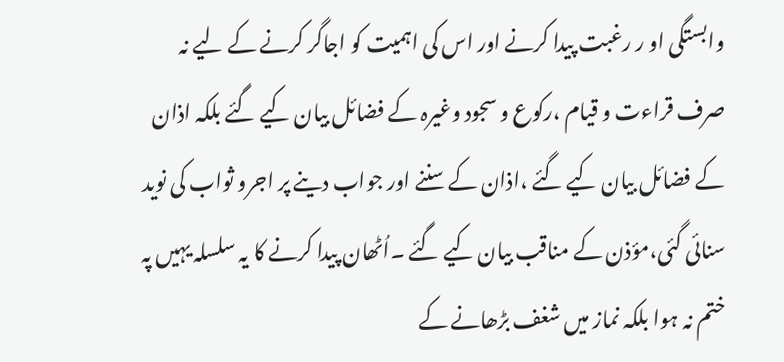وابستگی او ر رغبت پیدا کرنے اور اس کی اہمیت کو اجاگر کرنے کے لیے نہ صرف قراءت و قیام ،رکوع و سجود وغیرہ کے فضائل بیان کیے گئے بلکہ اذان کے فضائل بیان کیے گئے ،اذان کے سننے اور جواب دینے پر اجرو ثواب کی نوید سنائی گئی،مؤذن کے مناقب بیان کیے گئے ۔اُٹھان پیدا کرنے کا یہ سلسلہ یہیں پہ ختم نہ ہوا بلکہ نماز میں شغف بڑھانے کے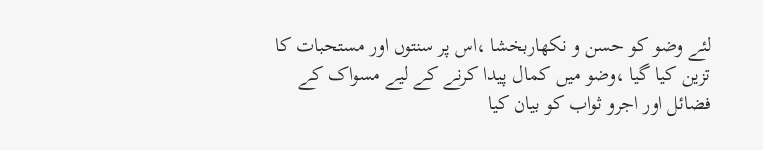لئے وضو کو حسن و نکھاربخشا ،اس پر سنتوں اور مستحبات کا تزین کیا گیا ،وضو میں کمال پیدا کرنے کے لیے مسواک کے فضائل اور اجرو ثواب کو بیان کیا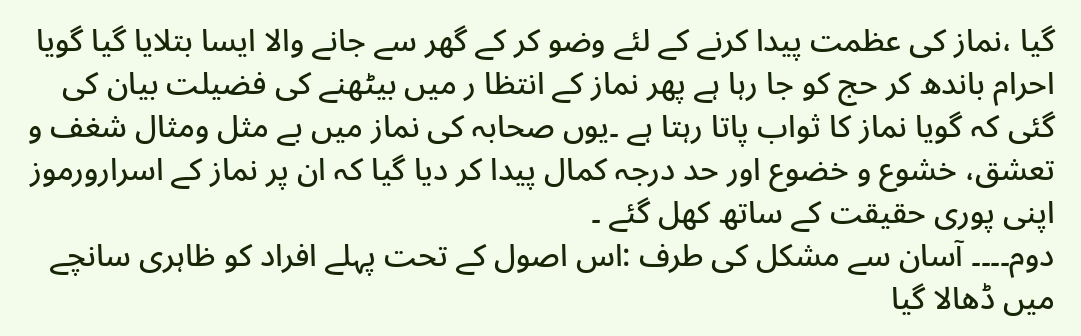گیا ،نماز کی عظمت پیدا کرنے کے لئے وضو کر کے گھر سے جانے والا ایسا بتلایا گیا گویا احرام باندھ کر حج کو جا رہا ہے پھر نماز کے انتظا ر میں بیٹھنے کی فضیلت بیان کی گئی کہ گویا نماز کا ثواب پاتا رہتا ہے ۔یوں صحابہ کی نماز میں بے مثل ومثال شغف و تعشق، خشوع و خضوع اور حد درجہ کمال پیدا کر دیا گیا کہ ان پر نماز کے اسرارورموز اپنی پوری حقیقت کے ساتھ کھل گئے ۔
دوم۔۔۔۔ آسان سے مشکل کی طرف :اس اصول کے تحت پہلے افراد کو ظاہری سانچے میں ڈھالا گیا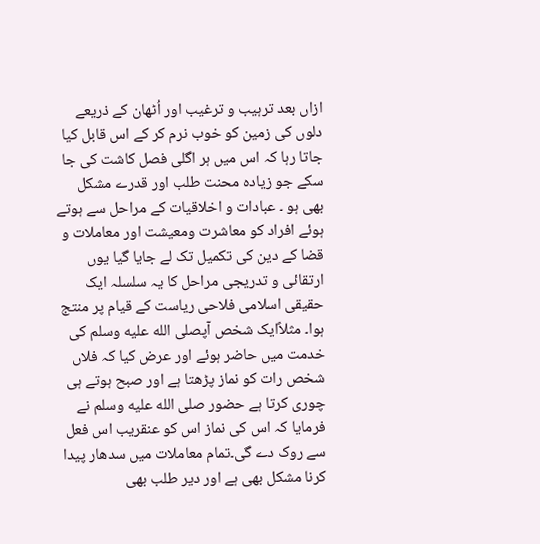ازاں بعد ترہیب و ترغیب اور اُٹھان کے ذریعے دلوں کی زمین کو خوب نرم کر کے اس قابل کیا جاتا رہا کہ اس میں ہر اگلی فصل کاشت کی جا سکے جو زیادہ محنت طلب اور قدرے مشکل بھی ہو ۔ عبادات و اخلاقیات کے مراحل سے ہوتے ہوئے افراد کو معاشرت ومعیشت اور معاملات و قضا کے دین کی تکمیل تک لے جایا گیا یوں ارتقائی و تدریجی مراحل کا یہ سلسلہ ایک حقیقی اسلامی فلاحی ریاست کے قیام پر منتج ہوا۔ مثلاًایک شخص آپصلى الله عليه وسلم کی خدمت میں حاضر ہوئے اور عرض کیا کہ فلاں شخص رات کو نماز پڑھتا ہے اور صبح ہوتے ہی چوری کرتا ہے حضور صلى الله عليه وسلم نے فرمایا کہ اس کی نماز اس کو عنقریب اس فعل سے روک دے گی۔تمام معاملات میں سدھار پیدا کرنا مشکل بھی ہے اور دیر طلب بھی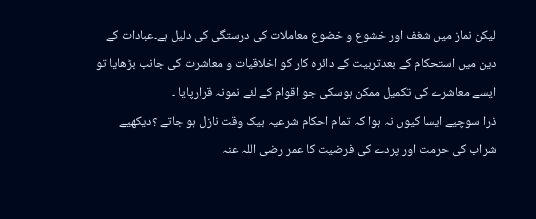لیکن نماز میں شغف اور خشوع و خضوع معاملات کی درستگی کی دلیل ہے۔عبادات کے دین میں استحکام کے بعدتربیت کے دائرہ کار کو اخلاقیات و معاشرت کی جانب بڑھایا تو ایسے معاشرے کی تکمیل ممکن ہوسکی جو اقوام کے لئے نمونہ قرارپایا ۔
ذرا سوچیے ایسا کیوں نہ ہوا کہ تمام احکام شرعیہ بیک وقت نازل ہو جاتے ؟دیکھیے شراب کی حرمت اور پردے کی فرضیت کا عمر رضی اللہ عنہ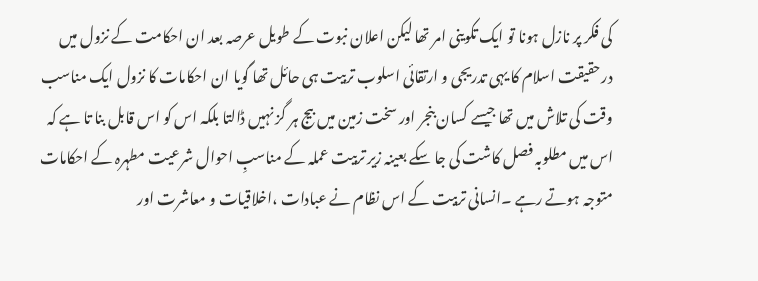کی فکر پر نازل ہونا تو ایک تکوینی امر تھا لیکن اعلان نبوت کے طویل عرصہ بعد ان احکامت کے نزول میں درحقیقت اسلام کا یہی تدریجی و ارتقائی اسلوب تربیت ہی حائل تھا گویا ان احکامات کا نزول ایک مناسب وقت کی تلاش میں تھا جیسے کسان بنجر اور سخت زمین میں بیج ہر گز نہیں ڈالتا بلکہ اس کو اس قابل بنا تا ہے کہ اس میں مطلوبہ فصل کاشت کی جا سکے بعینہ زیر تربیت عملہ کے مناسبِ احوال شرعیت مطہرہ کے احکامات متوجہ ہوتے رہے ۔انسانی تربیت کے اس نظام نے عبادات ،اخلاقیات و معاشرت اور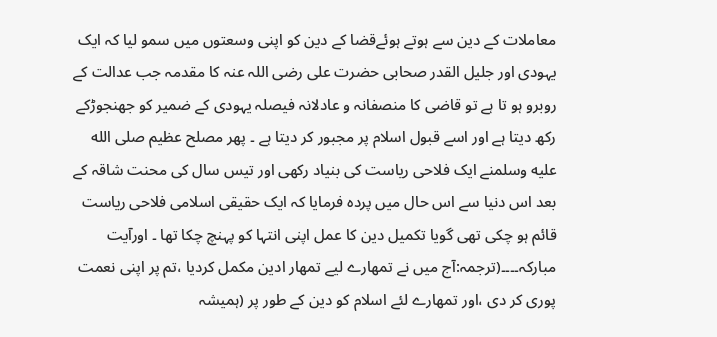معاملات کے دین سے ہوتے ہوئےقضا کے دین کو اپنی وسعتوں میں سمو لیا کہ ایک یہودی اور جلیل القدر صحابی حضرت علی رضی اللہ عنہ کا مقدمہ جب عدالت کے روبرو ہو تا ہے تو قاضی کا منصفانہ و عادلانہ فیصلہ یہودی کے ضمیر کو جھنجوڑکے رکھ دیتا ہے اور اسے قبول اسلام پر مجبور کر دیتا ہے ۔ پھر مصلح عظیم صلى الله عليه وسلمنے ایک فلاحی ریاست کی بنیاد رکھی اور تیس سال کی محنت شاقہ کے بعد اس دنیا سے اس حال میں پردہ فرمایا کہ ایک حقیقی اسلامی فلاحی ریاست قائم ہو چکی تھی گویا تکمیل دین کا عمل اپنی انتہا کو پہنچ چکا تھا ۔ اورآیت مبارکہ۔۔۔۔(ترجمہ:آج میں نے تمھارے لیے تمھار ادین مکمل کردیا ،تم پر اپنی نعمت پوری کر دی ،اور تمھارے لئے اسلام کو دین کے طور پر (ہمیشہ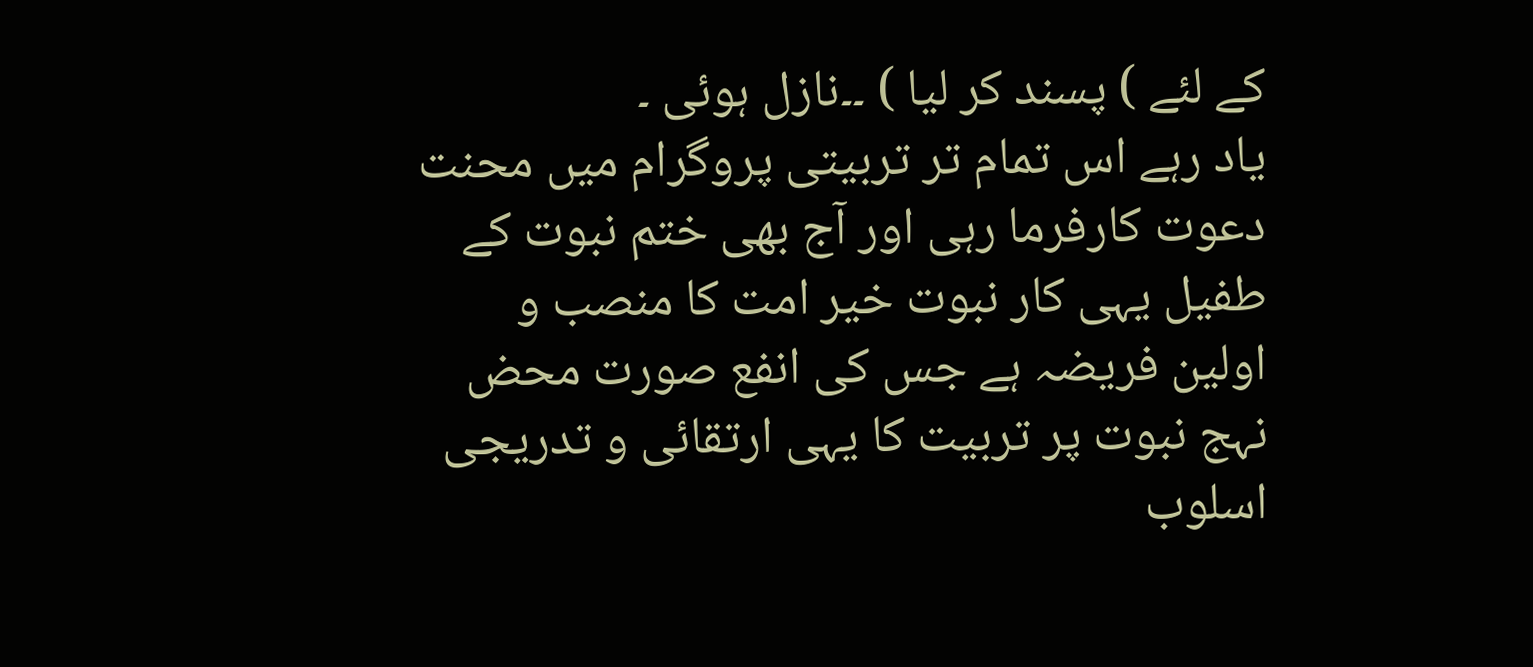کے لئے ) پسند کر لیا ) ۔۔نازل ہوئی ۔
یاد رہے اس تمام تر تربیتی پروگرام میں محنت دعوت کارفرما رہی اور آج بھی ختم نبوت کے طفیل یہی کار نبوت خیر امت کا منصب و اولین فریضہ ہے جس کی انفع صورت محض نہج نبوت پر تربیت کا یہی ارتقائی و تدریجی اسلوب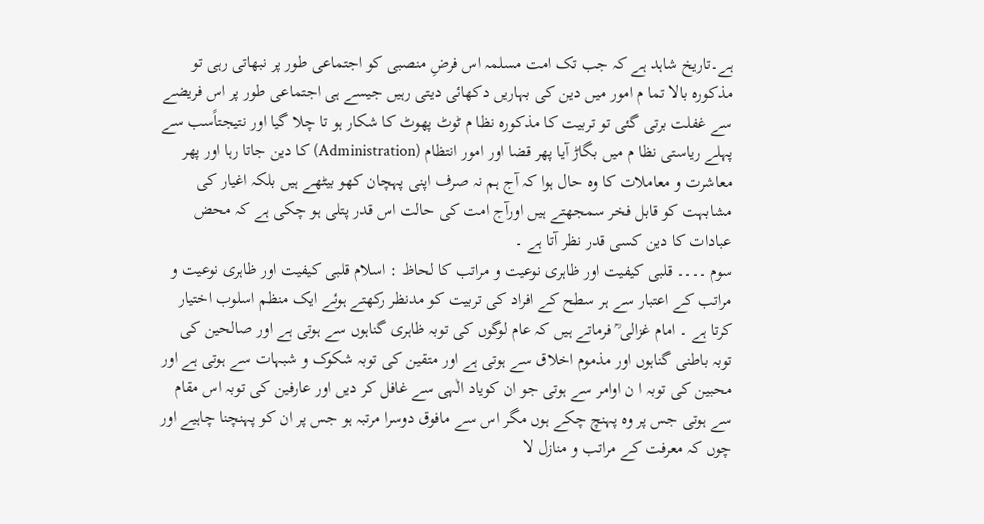ہے۔تاریخ شاہد ہے کہ جب تک امت مسلمہ اس فرضِ منصبی کو اجتماعی طور پر نبھاتی رہی تو مذکورہ بالا تما م امور میں دین کی بہاریں دکھائی دیتی رہیں جیسے ہی اجتماعی طور پر اس فریضے سے غفلت برتی گئی تو تربیت کا مذکورہ نظا م ٹوٹ پھوٹ کا شکار ہو تا چلا گیا اور نتیجتاًسب سے پہلے ریاستی نظا م میں بگاڑ آیا پھر قضا اور امور انتظام (Administration) کا دین جاتا رہا اور پھر معاشرت و معاملات کا وہ حال ہوا کہ آج ہم نہ صرف اپنی پہچان کھو بیٹھے ہیں بلکہ اغیار کی مشابہت کو قابل فخر سمجھتے ہیں اورآج امت کی حالت اس قدر پتلی ہو چکی ہے کہ محض عبادات کا دین کسی قدر نظر آتا ہے ۔
سوم ۔۔۔۔ قلبی کیفیت اور ظاہری نوعیت و مراتب کا لحاظ : اسلام قلبی کیفیت اور ظاہری نوعیت و مراتب کے اعتبار سے ہر سطح کے افراد کی تربیت کو مدنظر رکھتے ہوئے ایک منظم اسلوب اختیار کرتا ہے ۔ امام غزالی ؒ فرماتے ہیں کہ عام لوگوں کی توبہ ظاہری گناہوں سے ہوتی ہے اور صالحین کی توبہ باطنی گناہوں اور مذموم اخلاق سے ہوتی ہے اور متقین کی توبہ شکوک و شبہات سے ہوتی ہے اور محبین کی توبہ ا ن اوامر سے ہوتی جو ان کویاد الٰہی سے غافل کر دیں اور عارفین کی توبہ اس مقام سے ہوتی جس پر وہ پہنچ چکے ہوں مگر اس سے مافوق دوسرا مرتبہ ہو جس پر ان کو پہنچنا چاہیے اور چوں کہ معرفت کے مراتب و منازل لا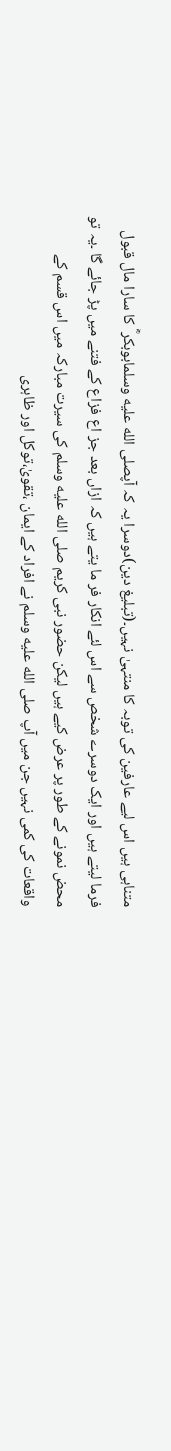متناہی ہیں اس لیے عارفین کی توبہ کا منتہیٰ نہیں۔(تبلیغ دین)دوسرا یہ کہ آپصلى الله عليه وسلمابوبکر ؓ کا سارا مال قبول فرما لیتے ہیں اور ایک دوسرے شخص سے اس لئے انکار فر ما یتے ہیں کہ ازاں بعد جز اع فزاع کے فتنے میں پڑ جائے گا ۔یہ تو محض نمونے کے طور پر عرض کیے ہیں لیکن حضور نبی کریم صلى الله عليه وسلم کی سیرت مبارکہ میں اس قسم کے واقعات کی کمی نہیں جن میں آپ صلى الله عليه وسلم نے افراد کے ایمان ،تقویٰ،توکل اور ظاہری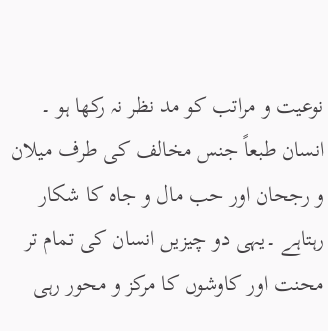نوعیت و مراتب کو مد نظر نہ رکھا ہو ۔
انسان طبعاً جنس مخالف کی طرف میلان و رجحان اور حب مال و جاہ کا شکار رہتاہے ۔یہی دو چیزیں انسان کی تمام تر محنت اور کاوشوں کا مرکز و محور رہی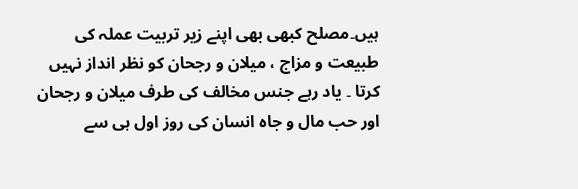ہیں۔مصلح کبھی بھی اپنے زیر تربیت عملہ کی طبیعت و مزاج ، میلان و رجحان کو نظر انداز نہیں کرتا ۔ یاد رہے جنس مخالف کی طرف میلان و رجحان اور حب مال و جاہ انسان کی روز اول ہی سے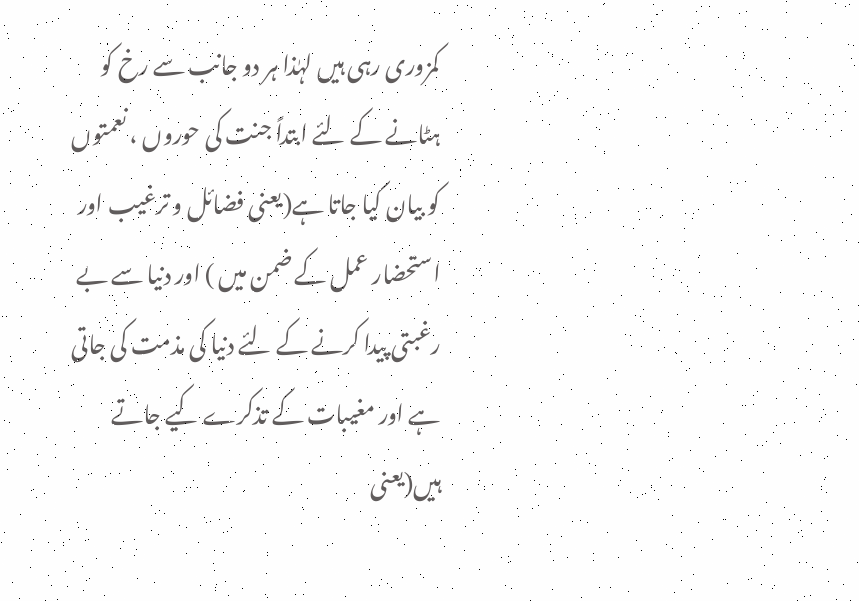کمزوری رہی ہیں لہٰذا ہر دو جانب سے رخ کو ہٹانے کے لئے ابتداً جنت کی حوروں ، نعمتوں کو بیان کیا جاتا ہے(یعنی فضائل و ترغیب اور استحضار عمل کے ضمن میں ) اور دنیا سے بے رغبتی پیدا کرنے کے لئے دنیا کی مذمت کی جاتی ہے اور مغیبات کے تذکرے کیے جاتے ہیں(یعنی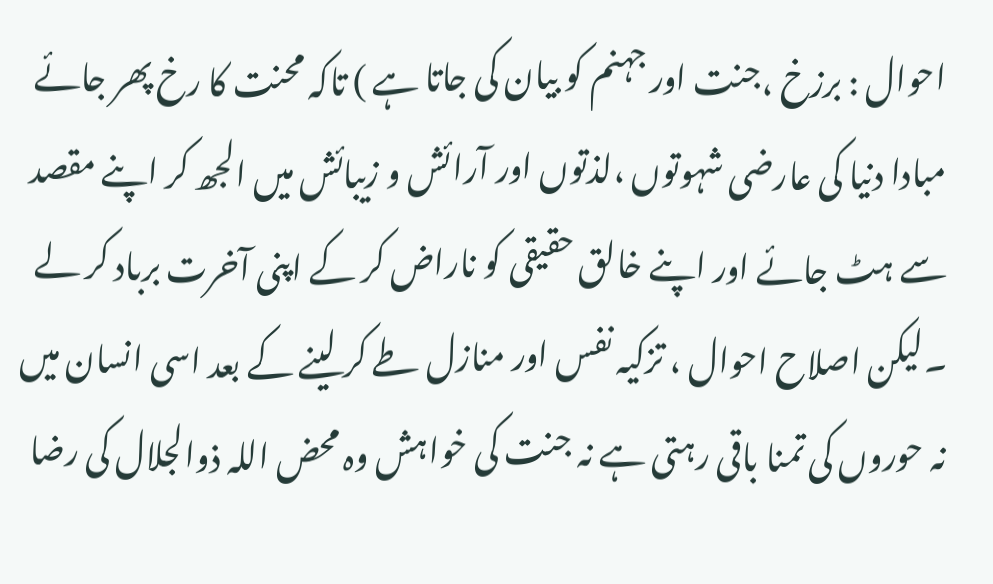احوال : برزخ ،جنت اور جہنم کو بیان کی جاتا ہے ) تاکہ محنت کا رخ پھر جائے مبادا دنیا کی عارضی شہوتوں ،لذتوں اور آرائش و زیبائش میں الجھ کر اپنے مقصد سے ہٹ جائے اور اپنے خالق حقیقی کو ناراض کر کے اپنی آخرت برباد کر لے ۔لیکن اصلاح احوال ، تزکیہ نفس اور منازل طے کر لینے کے بعد اسی انسان میں نہ حوروں کی تمنا باقی رہتی ہے نہ جنت کی خواہش وہ محض اللہ ذوالجلال کی رضا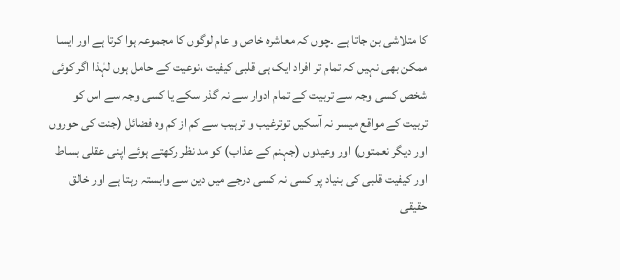کا متلاشی بن جاتا ہے ۔چوں کہ معاشرہ خاص و عام لوگوں کا مجموعہ ہوا کرتا ہے اور ایسا ممکن بھی نہیں کہ تمام تر افراد ایک ہی قلبی کیفیت ،نوعیت کے حامل ہوں لہٰذا اگر کوئی شخص کسی وجہ سے تربیت کے تمام ادوار سے نہ گذر سکے یا کسی وجہ سے اس کو تربیت کے مواقع میسر نہ آسکیں توترغیب و ترہیب سے کم از کم وہ فضائل (جنت کی حوروں اور دیگر نعمتوں) اور وعیدوں (جہنم کے عذاب) کو مد نظر رکھتے ہوئے اپنی عقلی بساط اور کیفیت قلبی کی بنیاد پر کسی نہ کسی درجے میں دین سے وابستہ رہتا ہے اور خالق حقیقی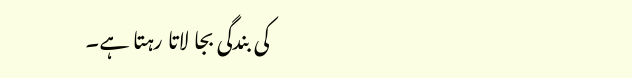کی بندگی بجا لاتا رہتا ہے۔